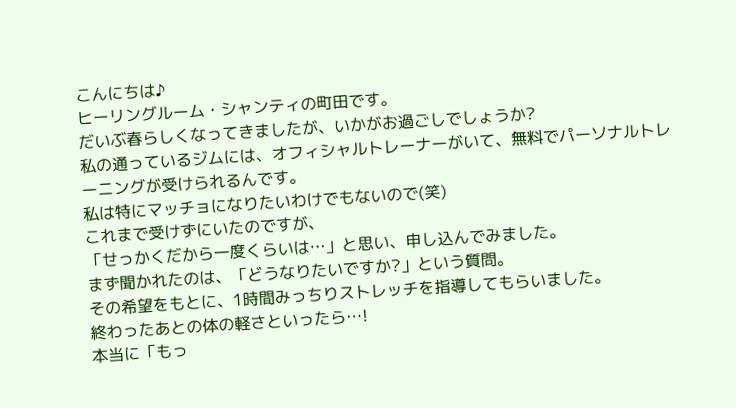こんにちは♪
ヒーリングルーム・シャンティの町田です。
だいぶ春らしくなってきましたが、いかがお過ごしでしょうか?
私の通っているジムには、オフィシャルトレーナーがいて、無料でパーソナルトレーニングが受けられるんです。
私は特にマッチョになりたいわけでもないので(笑)
これまで受けずにいたのですが、
「せっかくだから一度くらいは…」と思い、申し込んでみました。
まず聞かれたのは、「どうなりたいですか?」という質問。
その希望をもとに、1時間みっちりストレッチを指導してもらいました。
終わったあとの体の軽さといったら…!
本当に「もっ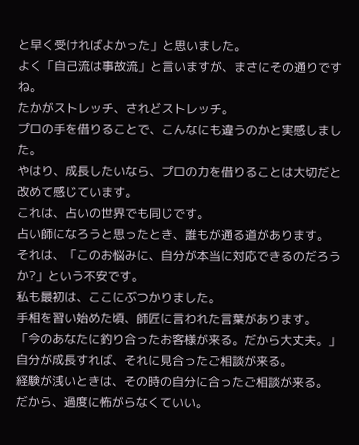と早く受ければよかった」と思いました。
よく「自己流は事故流」と言いますが、まさにその通りですね。
たかがストレッチ、されどストレッチ。
プロの手を借りることで、こんなにも違うのかと実感しました。
やはり、成長したいなら、プロの力を借りることは大切だと改めて感じています。
これは、占いの世界でも同じです。
占い師になろうと思ったとき、誰もが通る道があります。
それは、「このお悩みに、自分が本当に対応できるのだろうか?」という不安です。
私も最初は、ここにぶつかりました。
手相を習い始めた頃、師匠に言われた言葉があります。
「今のあなたに釣り合ったお客様が来る。だから大丈夫。」
自分が成長すれば、それに見合ったご相談が来る。
経験が浅いときは、その時の自分に合ったご相談が来る。
だから、過度に怖がらなくていい。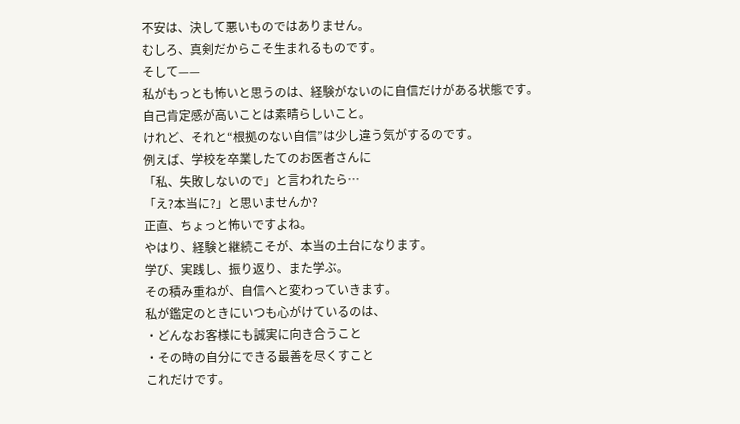不安は、決して悪いものではありません。
むしろ、真剣だからこそ生まれるものです。
そして——
私がもっとも怖いと思うのは、経験がないのに自信だけがある状態です。
自己肯定感が高いことは素晴らしいこと。
けれど、それと“根拠のない自信”は少し違う気がするのです。
例えば、学校を卒業したてのお医者さんに
「私、失敗しないので」と言われたら…
「え?本当に?」と思いませんか?
正直、ちょっと怖いですよね。
やはり、経験と継続こそが、本当の土台になります。
学び、実践し、振り返り、また学ぶ。
その積み重ねが、自信へと変わっていきます。
私が鑑定のときにいつも心がけているのは、
・どんなお客様にも誠実に向き合うこと
・その時の自分にできる最善を尽くすこと
これだけです。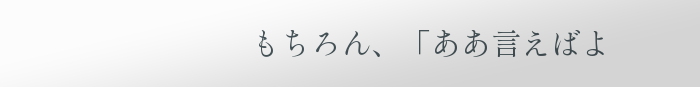もちろん、「ああ言えばよ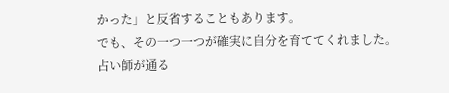かった」と反省することもあります。
でも、その一つ一つが確実に自分を育ててくれました。
占い師が通る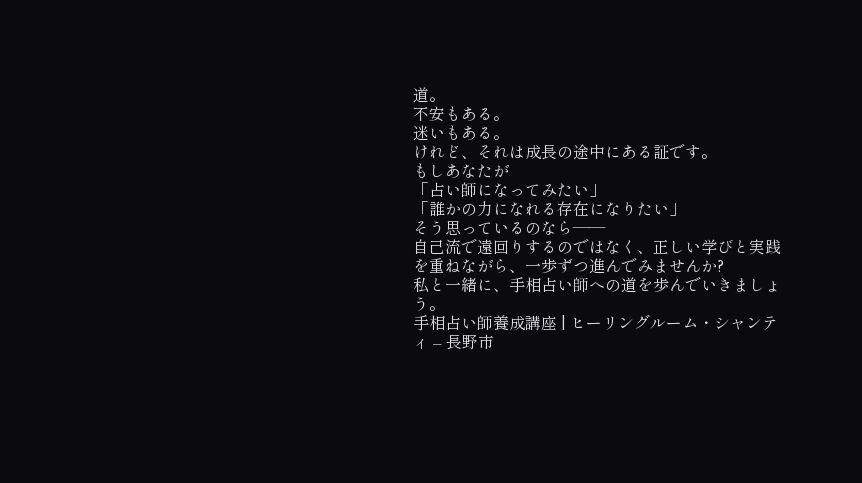道。
不安もある。
迷いもある。
けれど、それは成長の途中にある証です。
もしあなたが
「占い師になってみたい」
「誰かの力になれる存在になりたい」
そう思っているのなら——
自己流で遠回りするのではなく、正しい学びと実践を重ねながら、一歩ずつ進んでみませんか?
私と一緒に、手相占い師への道を歩んでいきましょう。
手相占い師養成講座 | ヒーリングルーム・シャンティ – 長野市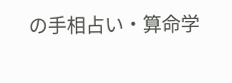の手相占い・算命学